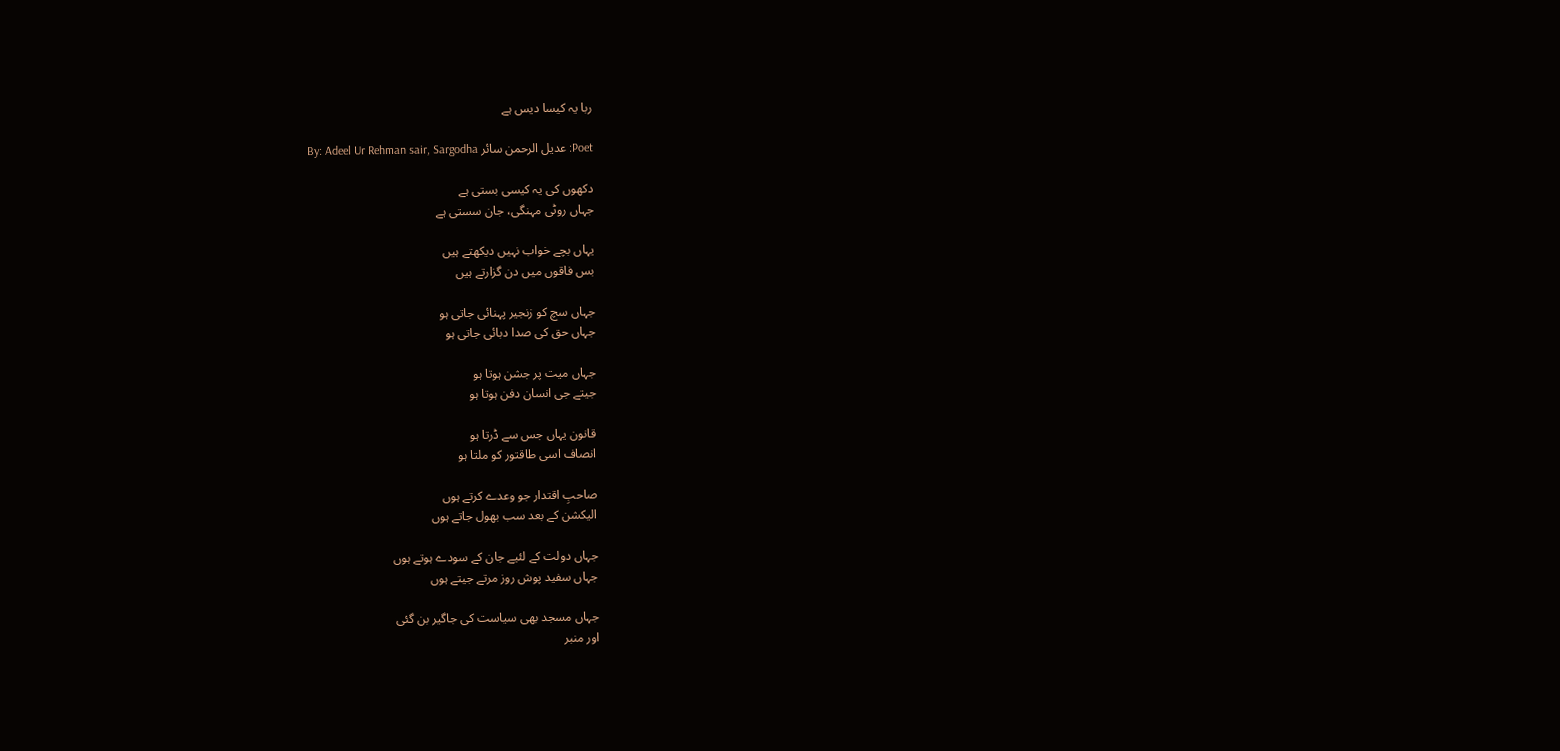ربا یہ کیسا دیس ہے

Poet: عدیل الرحمن سائر By: Adeel Ur Rehman sair, Sargodha

دکھوں کی یہ کیسی بستی ہے
جہاں روٹی مہنگی، جان سستی ہے

یہاں بچے خواب نہیں دیکھتے ہیں
بس فاقوں میں دن گزارتے ہیں

جہاں سچ کو زنجیر پہنائی جاتی ہو
جہاں حق کی صدا دبائی جاتی ہو

جہاں میت پر جشن ہوتا ہو
جیتے جی انسان دفن ہوتا ہو

قانون یہاں جس سے ڈرتا ہو
انصاف اسی طاقتور کو ملتا ہو

صاحبِ اقتدار جو وعدے کرتے ہوں
الیکشن کے بعد سب بھول جاتے ہوں

جہاں دولت کے لئیے جان کے سودے ہوتے ہوں
جہاں سفید پوش روز مرتے جیتے ہوں

جہاں مسجد بھی سیاست کی جاگیر بن گئی
اور منبر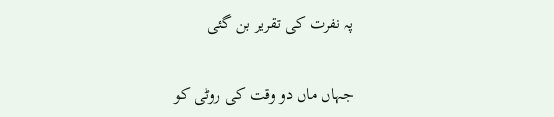پہ نفرت کی تقریر بن گئی

جہاں ماں دو وقت کی روٹی کو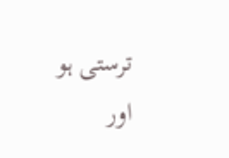ترستی ہو
اور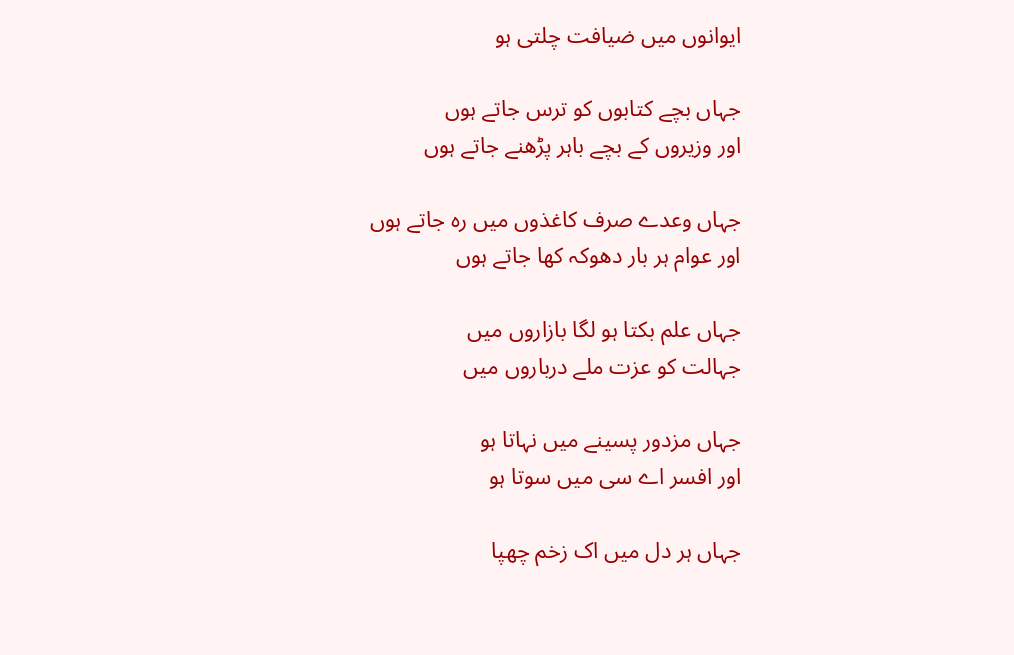ایوانوں میں ضیافت چلتی ہو

جہاں بچے کتابوں کو ترس جاتے ہوں
اور وزیروں کے بچے باہر پڑھنے جاتے ہوں

جہاں وعدے صرف کاغذوں میں رہ جاتے ہوں
اور عوام ہر بار دھوکہ کھا جاتے ہوں

جہاں علم بکتا ہو لگا بازاروں میں
جہالت کو عزت ملے درباروں میں

جہاں مزدور پسینے میں نہاتا ہو
اور افسر اے سی میں سوتا ہو

جہاں ہر دل میں اک زخم چھپا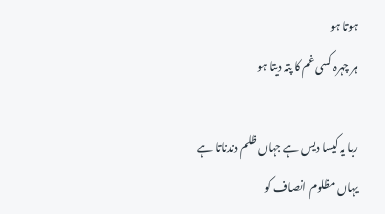ہوتا ہو
ہر چہرہ کسی غم کا پتہ دیتا ہو

ربا یہ کیسا دیس ہے جہاں ظلم دندناتا ہے
یہاں مظلوم انصاف کو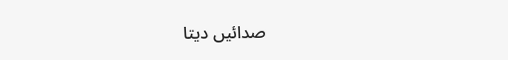صدائیں دیتا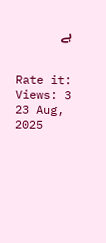ہے


Rate it:
Views: 3
23 Aug, 2025